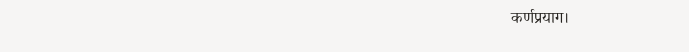कर्णप्रयाग।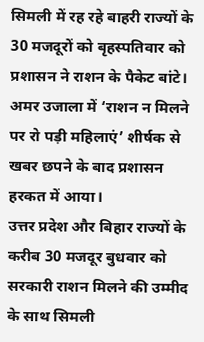सिमली में रह रहे बाहरी राज्यों के 30 मजदूरों को बृहस्पतिवार को प्रशासन ने राशन के पैकेट बांटे। अमर उजाला में ‘राशन न मिलने पर रो पड़ी महिलाएं’ शीर्षक से खबर छपने के बाद प्रशासन हरकत में आया।
उत्तर प्रदेश और बिहार राज्यों के करीब 30 मजदूर बुधवार को सरकारी राशन मिलने की उम्मीद के साथ सिमली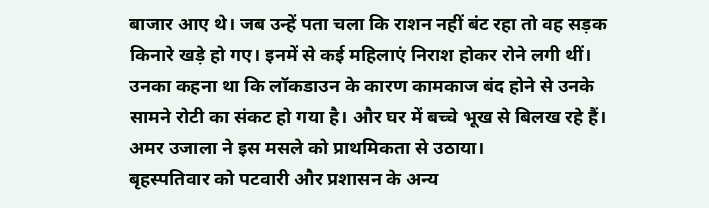बाजार आए थे। जब उन्हें पता चला कि राशन नहीं बंट रहा तो वह सड़क किनारे खड़े हो गए। इनमें से कई महिलाएं निराश होकर रोने लगी थीं। उनका कहना था कि लॉकडाउन के कारण कामकाज बंद होने से उनके सामने रोटी का संकट हो गया है। और घर में बच्चे भूख से बिलख रहे हैं। अमर उजाला ने इस मसले को प्राथमिकता से उठाया।
बृहस्पतिवार को पटवारी और प्रशासन के अन्य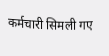कर्मचारी सिमली गए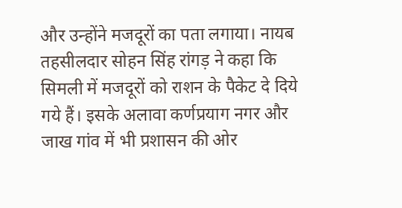और उन्होंने मजदूरों का पता लगाया। नायब तहसीलदार सोहन सिंह रांगड़ ने कहा कि सिमली में मजदूरों को राशन के पैकेट दे दिये गये हैं। इसके अलावा कर्णप्रयाग नगर और जाख गांव में भी प्रशासन की ओर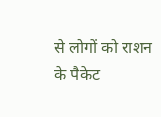से लोगों को राशन के पैकेट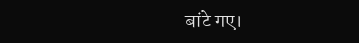बांटे गए।